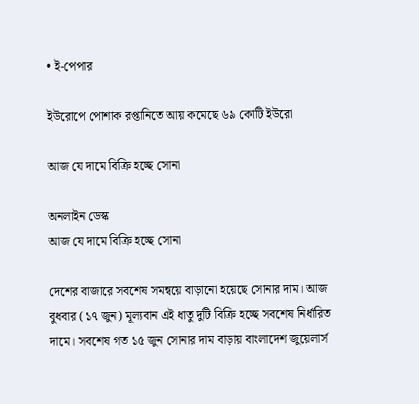• ই-পেপার

ইউরোপে পোশাক রপ্তানিতে আয় কমেছে ৬৯ কোটি ইউরো

আজ যে দামে বিক্রি হচ্ছে সোনা

অনলাইন ডেস্ক
আজ যে দামে বিক্রি হচ্ছে সোনা

দেশের বাজারে সবশেষ সমন্বয়ে বাড়ানো হয়েছে সোনার দাম। আজ বুধবার (১৭ জুন) মূল্যবান এই ধাতু দুটি বিক্রি হচ্ছে সবশেষ নির্ধারিত দামে। সবশেষ গত ১৫ জুন সোনার দাম বাড়ায় বাংলাদেশ জুয়েলার্স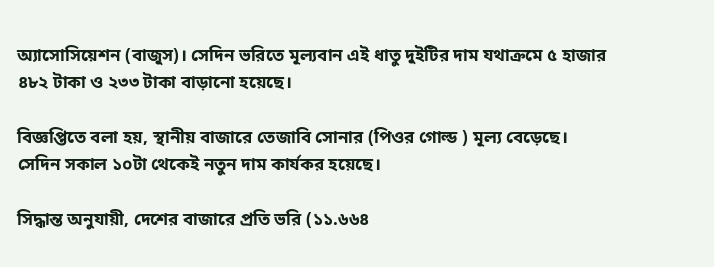অ্যাসোসিয়েশন (বাজুস)। সেদিন ভরিতে মূল্যবান এই ধাতু দুইটির দাম যথাক্রমে ৫ হাজার ৪৮২ টাকা ও ২৩৩ টাকা বাড়ানো হয়েছে।

বিজ্ঞপ্তিতে বলা হয়, স্থানীয় বাজারে তেজাবি সোনার (পিওর গোল্ড ) মূল্য বেড়েছে। সেদিন সকাল ১০টা থেকেই নতুন দাম কার্যকর হয়েছে।

সিদ্ধান্ত অনুযায়ী, দেশের বাজারে প্রতি ভরি (১১.৬৬৪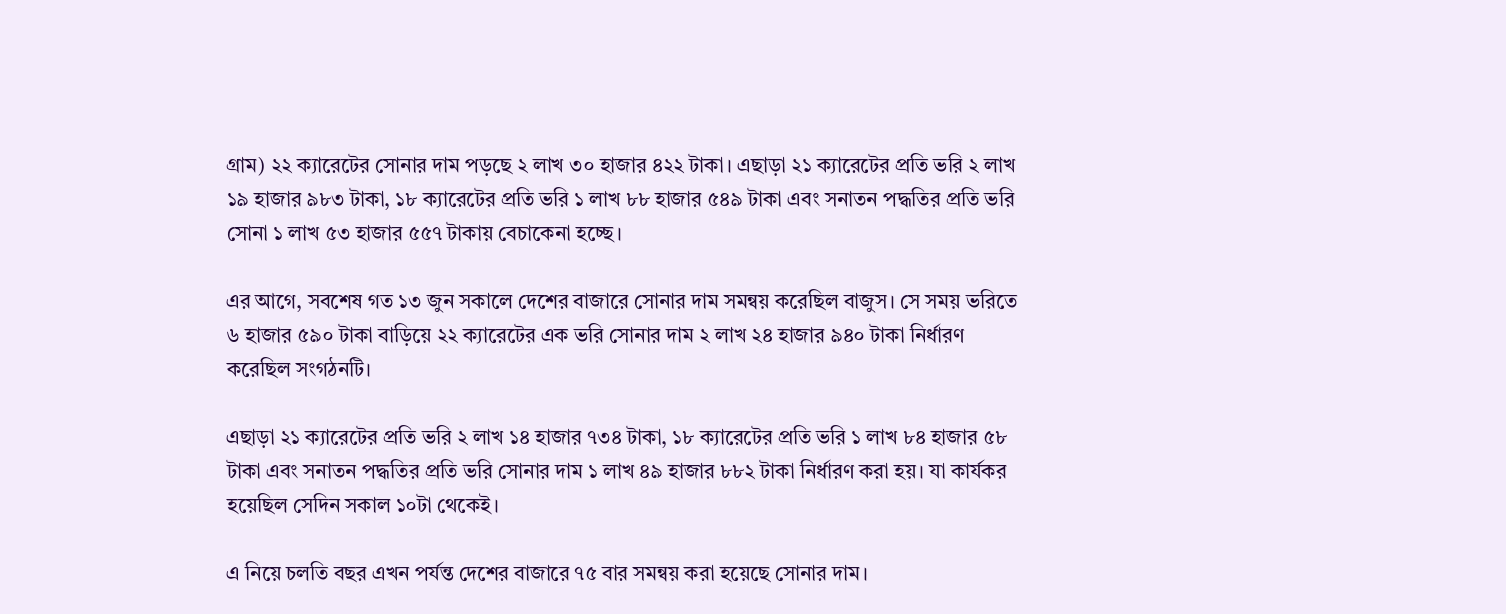গ্রাম) ২২ ক্যারেটের সোনার দাম পড়ছে ২ লাখ ৩০ হাজার ৪২২ টাকা। এছাড়া ২১ ক্যারেটের প্রতি ভরি ২ লাখ ১৯ হাজার ৯৮৩ টাকা, ১৮ ক্যারেটের প্রতি ভরি ১ লাখ ৮৮ হাজার ৫৪৯ টাকা এবং সনাতন পদ্ধতির প্রতি ভরি সোনা ১ লাখ ৫৩ হাজার ৫৫৭ টাকায় বেচাকেনা হচ্ছে।

এর আগে, সবশেষ গত ১৩ জুন সকালে দেশের বাজারে সোনার দাম সমন্বয় করেছিল বাজুস। সে সময় ভরিতে ৬ হাজার ৫৯০ টাকা বাড়িয়ে ২২ ক্যারেটের এক ভরি সোনার দাম ২ লাখ ২৪ হাজার ৯৪০ টাকা নির্ধারণ করেছিল সংগঠনটি।

এছাড়া ২১ ক্যারেটের প্রতি ভরি ২ লাখ ১৪ হাজার ৭৩৪ টাকা, ১৮ ক্যারেটের প্রতি ভরি ১ লাখ ৮৪ হাজার ৫৮ টাকা এবং সনাতন পদ্ধতির প্রতি ভরি সোনার দাম ১ লাখ ৪৯ হাজার ৮৮২ টাকা নির্ধারণ করা হয়। যা কার্যকর হয়েছিল সেদিন সকাল ১০টা থেকেই।

এ নিয়ে চলতি বছর এখন পর্যন্ত দেশের বাজারে ৭৫ বার সমন্বয় করা হয়েছে সোনার দাম।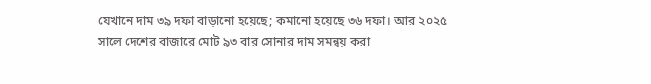যেখানে দাম ৩৯ দফা বাড়ানো হয়েছে; কমানো হয়েছে ৩৬ দফা। আর ২০২৫ সালে দেশের বাজারে মোট ৯৩ বার সোনার দাম সমন্বয় করা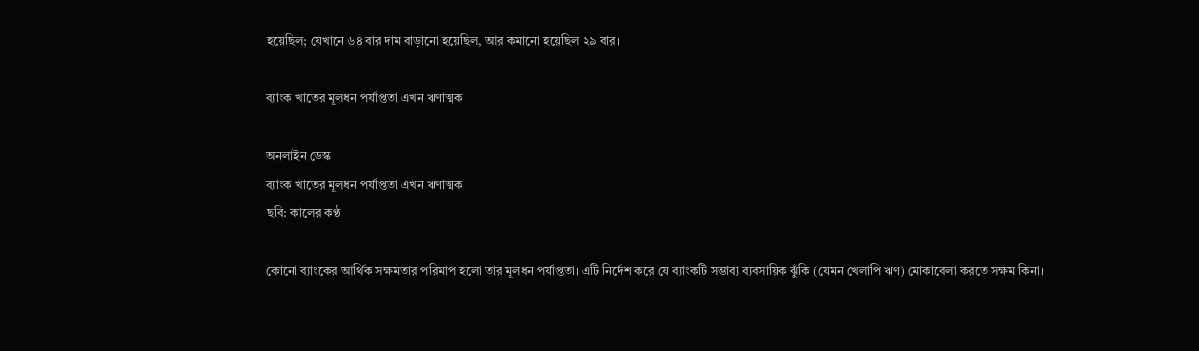হয়েছিল; যেখানে ৬৪ বার দাম বাড়ানো হয়েছিল, আর কমানো হয়েছিল ২৯ বার।

ব্যাংক খাতের মূলধন পর্যাপ্ততা এখন ঋণাত্মক

অনলাইন ডেস্ক
ব্যাংক খাতের মূলধন পর্যাপ্ততা এখন ঋণাত্মক
ছবি: কালের কণ্ঠ

কোনো ব্যাংকের আর্থিক সক্ষমতার পরিমাপ হলো তার মূলধন পর্যাপ্ততা। এটি নির্দেশ করে যে ব্যাংকটি সম্ভাব্য ব্যবসায়িক ঝুঁকি (যেমন খেলাপি ঋণ) মোকাবেলা করতে সক্ষম কিনা।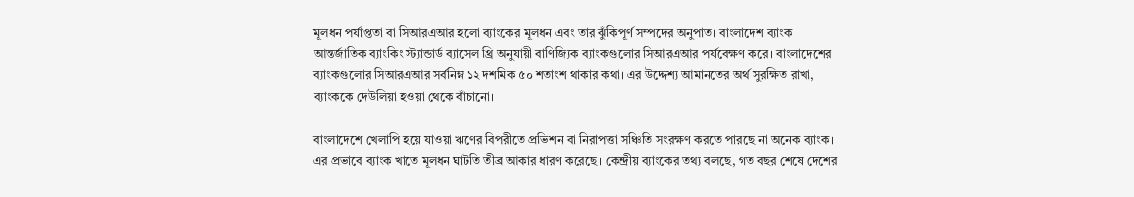মূলধন পর্যাপ্ততা বা সিআরএআর হলো ব্যাংকের মূলধন এবং তার ঝুঁকিপূর্ণ সম্পদের অনুপাত। বাংলাদেশ ব্যাংক আন্তর্জাতিক ব্যাংকিং স্ট্যান্ডার্ড ব্যাসেল থ্রি অনুযায়ী বাণিজ্যিক ব্যাংকগুলোর সিআরএআর পর্যবেক্ষণ করে। বাংলাদেশের ব্যাংকগুলোর সিআরএআর সর্বনিম্ন ১২ দশমিক ৫০ শতাংশ থাকার কথা। এর উদ্দেশ্য আমানতের অর্থ সুরক্ষিত রাখা, ব্যাংককে দেউলিয়া হওয়া থেকে বাঁচানো।

বাংলাদেশে খেলাপি হয়ে যাওয়া ঋণের বিপরীতে প্রভিশন বা নিরাপত্তা সঞ্চিতি সংরক্ষণ করতে পারছে না অনেক ব্যাংক। এর প্রভাবে ব্যাংক খাতে মূলধন ঘাটতি তীব্র আকার ধারণ করেছে। কেন্দ্রীয় ব্যাংকের তথ্য বলছে, গত বছর শেষে দেশের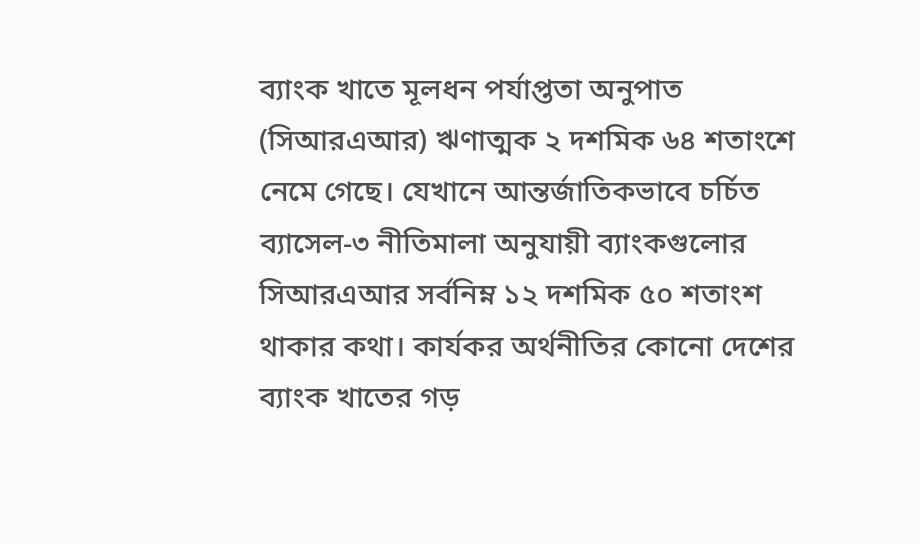ব্যাংক খাতে মূলধন পর্যাপ্ততা অনুপাত (সিআরএআর) ঋণাত্মক ২ দশমিক ৬৪ শতাংশে নেমে গেছে। যেখানে আন্তর্জাতিকভাবে চর্চিত ব্যাসেল-৩ নীতিমালা অনুযায়ী ব্যাংকগুলোর সিআরএআর সর্বনিম্ন ১২ দশমিক ৫০ শতাংশ থাকার কথা। কার্যকর অর্থনীতির কোনো দেশের ব্যাংক খাতের গড়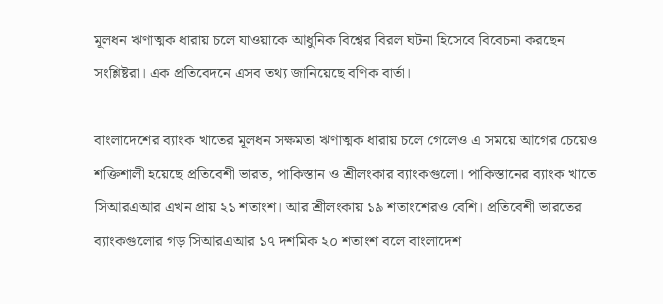মূলধন ঋণাত্মক ধারায় চলে যাওয়াকে আধুনিক বিশ্বের বিরল ঘটনা হিসেবে বিবেচনা করছেন সংশ্লিষ্টরা। এক প্রতিবেদনে এসব তথ্য জানিয়েছে বণিক বার্তা।

বাংলাদেশের ব্যাংক খাতের মূলধন সক্ষমতা ঋণাত্মক ধারায় চলে গেলেও এ সময়ে আগের চেয়েও শক্তিশালী হয়েছে প্রতিবেশী ভারত, পাকিস্তান ও শ্রীলংকার ব্যাংকগুলো। পাকিস্তানের ব্যাংক খাতে সিআরএআর এখন প্রায় ২১ শতাংশ। আর শ্রীলংকায় ১৯ শতাংশেরও বেশি। প্রতিবেশী ভারতের ব্যাংকগুলোর গড় সিআরএআর ১৭ দশমিক ২০ শতাংশ বলে বাংলাদেশ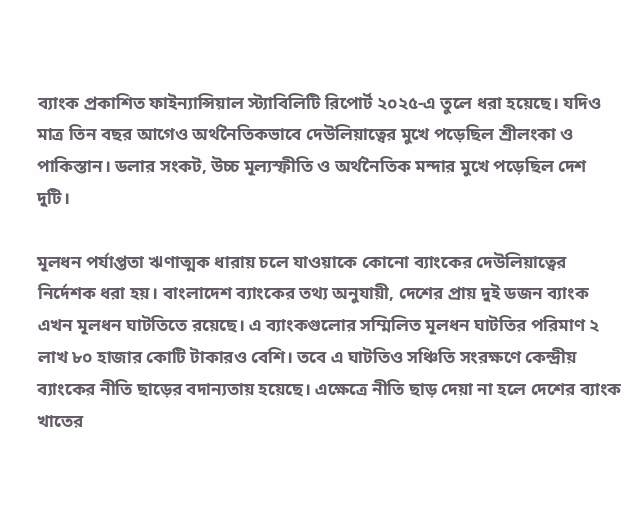ব্যাংক প্রকাশিত ফাইন্যান্সিয়াল স্ট্যাবিলিটি রিপোর্ট ২০২৫-এ তুলে ধরা হয়েছে। যদিও মাত্র তিন বছর আগেও অর্থনৈতিকভাবে দেউলিয়াত্বের মুখে পড়েছিল শ্রীলংকা ও পাকিস্তান। ডলার সংকট, উচ্চ মূল্যস্ফীতি ও অর্থনৈতিক মন্দার মুখে পড়েছিল দেশ দুটি।

মূলধন পর্যাপ্ততা ঋণাত্মক ধারায় চলে যাওয়াকে কোনো ব্যাংকের দেউলিয়াত্বের নির্দেশক ধরা হয়। বাংলাদেশ ব্যাংকের তথ্য অনুযায়ী, দেশের প্রায় দুই ডজন ব্যাংক এখন মূলধন ঘাটতিতে রয়েছে। এ ব্যাংকগুলোর সম্মিলিত মূলধন ঘাটতির পরিমাণ ২ লাখ ৮০ হাজার কোটি টাকারও বেশি। তবে এ ঘাটতিও সঞ্চিতি সংরক্ষণে কেন্দ্রীয় ব্যাংকের নীতি ছাড়ের বদান্যতায় হয়েছে। এক্ষেত্রে নীতি ছাড় দেয়া না হলে দেশের ব্যাংক খাতের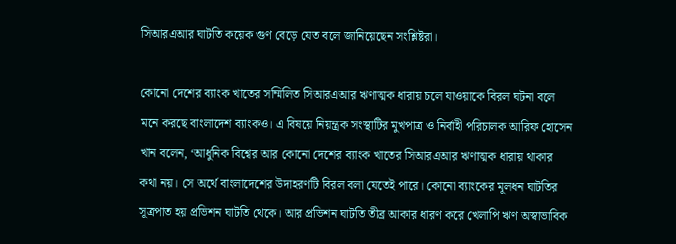সিআরএআর ঘাটতি কয়েক গুণ বেড়ে যেত বলে জানিয়েছেন সংশ্লিষ্টরা।

কোনো দেশের ব্যাংক খাতের সম্মিলিত সিআরএআর ঋণাত্মক ধারায় চলে যাওয়াকে বিরল ঘটনা বলে মনে করছে বাংলাদেশ ব্যাংকও। এ বিষয়ে নিয়ন্ত্রক সংস্থাটির মুখপাত্র ও নির্বাহী পরিচালক আরিফ হোসেন খান বলেন, ‘আধুনিক বিশ্বের আর কোনো দেশের ব্যাংক খাতের সিআরএআর ঋণাত্মক ধারায় থাকার কথা নয়। সে অর্থে বাংলাদেশের উদাহরণটি বিরল বলা যেতেই পারে। কোনো ব্যাংকের মূলধন ঘাটতির সূত্রপাত হয় প্রভিশন ঘাটতি থেকে। আর প্রভিশন ঘাটতি তীব্র আকার ধারণ করে খেলাপি ঋণ অস্বাভাবিক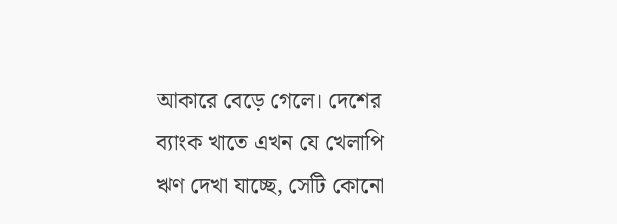আকারে বেড়ে গেলে। দেশের ব্যাংক খাতে এখন যে খেলাপি ঋণ দেখা যাচ্ছে, সেটি কোনো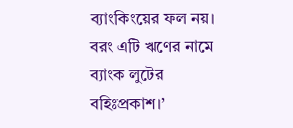ব্যাংকিংয়ের ফল নয়। বরং এটি ঋণের নামে ব্যাংক লুটের বহিঃপ্রকাশ।’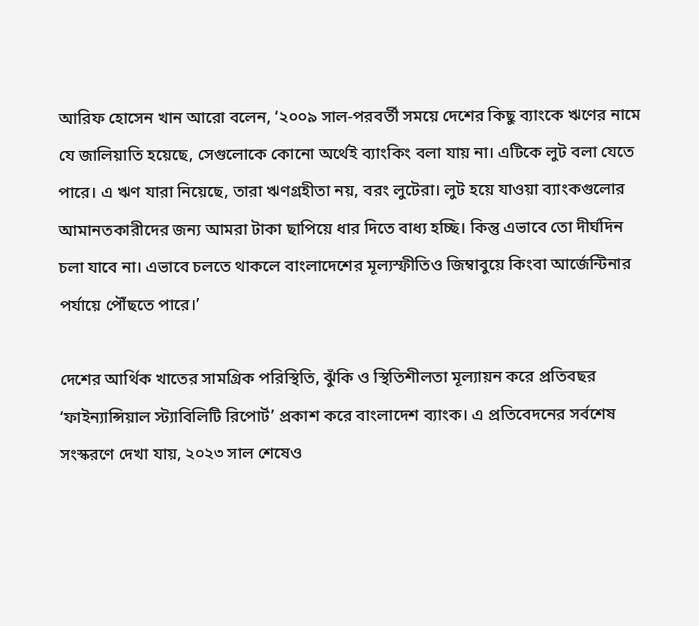আরিফ হোসেন খান আরো বলেন, ‘২০০৯ সাল-পরবর্তী সময়ে দেশের কিছু ব্যাংকে ঋণের নামে যে জালিয়াতি হয়েছে, সেগুলোকে কোনো অর্থেই ব্যাংকিং বলা যায় না। এটিকে লুট বলা যেতে পারে। এ ঋণ যারা নিয়েছে, তারা ঋণগ্রহীতা নয়, বরং লুটেরা। লুট হয়ে যাওয়া ব্যাংকগুলোর আমানতকারীদের জন্য আমরা টাকা ছাপিয়ে ধার দিতে বাধ্য হচ্ছি। কিন্তু এভাবে তো দীর্ঘদিন চলা যাবে না। এভাবে চলতে থাকলে বাংলাদেশের মূল্যস্ফীতিও জিম্বাবুয়ে কিংবা আর্জেন্টিনার পর্যায়ে পৌঁছতে পারে।’

দেশের আর্থিক খাতের সামগ্রিক পরিস্থিতি, ঝুঁকি ও স্থিতিশীলতা মূল্যায়ন করে প্রতিবছর ‘ফাইন্যান্সিয়াল স্ট্যাবিলিটি রিপোর্ট’ প্রকাশ করে বাংলাদেশ ব্যাংক। এ প্রতিবেদনের সর্বশেষ সংস্করণে দেখা যায়, ২০২৩ সাল শেষেও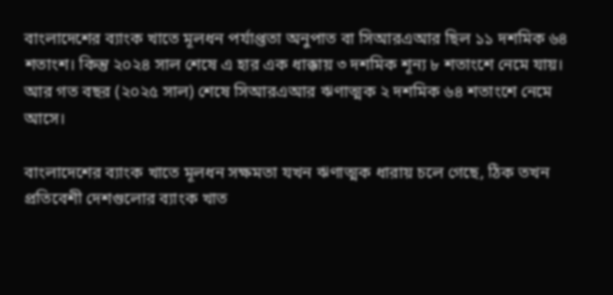বাংলাদেশের ব্যাংক খাতে মূলধন পর্যাপ্ততা অনুপাত বা সিআরএআর ছিল ১১ দশমিক ৬৪ শতাংশ। কিন্তু ২০২৪ সাল শেষে এ হার এক ধাক্কায় ৩ দশমিক শূন্য ৮ শতাংশে নেমে যায়। আর গত বছর (২০২৫ সাল) শেষে সিআরএআর ঋণাত্মক ২ দশমিক ৬৪ শতাংশে নেমে আসে।

বাংলাদেশের ব্যাংক খাতে মূলধন সক্ষমতা যখন ঋণাত্মক ধারায় চলে গেছে, ঠিক তখন প্রতিবেশী দেশগুলোর ব্যাংক খাত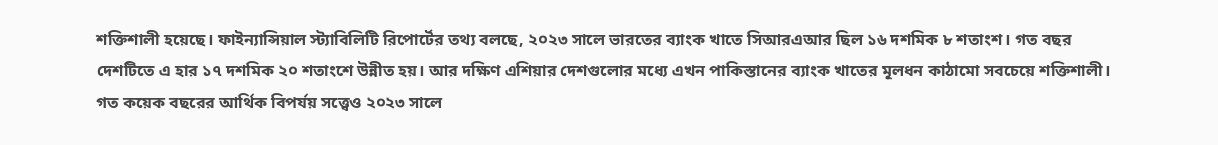শক্তিশালী হয়েছে। ফাইন্যান্সিয়াল স্ট্যাবিলিটি রিপোর্টের তথ্য বলছে, ২০২৩ সালে ভারতের ব্যাংক খাতে সিআরএআর ছিল ১৬ দশমিক ৮ শতাংশ। গত বছর দেশটিতে এ হার ১৭ দশমিক ২০ শতাংশে উন্নীত হয়। আর দক্ষিণ এশিয়ার দেশগুলোর মধ্যে এখন পাকিস্তানের ব্যাংক খাতের মূলধন কাঠামো সবচেয়ে শক্তিশালী। গত কয়েক বছরের আর্থিক বিপর্যয় সত্ত্বেও ২০২৩ সালে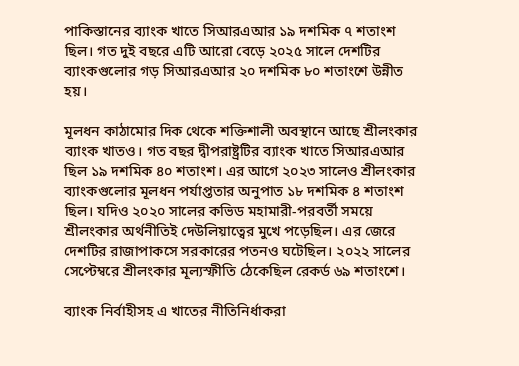পাকিস্তানের ব্যাংক খাতে সিআরএআর ১৯ দশমিক ৭ শতাংশ ছিল। গত দুই বছরে এটি আরো বেড়ে ২০২৫ সালে দেশটির ব্যাংকগুলোর গড় সিআরএআর ২০ দশমিক ৮০ শতাংশে উন্নীত হয়।

মূলধন কাঠামোর দিক থেকে শক্তিশালী অবস্থানে আছে শ্রীলংকার ব্যাংক খাতও। গত বছর দ্বীপরাষ্ট্রটির ব্যাংক খাতে সিআরএআর ছিল ১৯ দশমিক ৪০ শতাংশ। এর আগে ২০২৩ সালেও শ্রীলংকার ব্যাংকগুলোর মূলধন পর্যাপ্ততার অনুপাত ১৮ দশমিক ৪ শতাংশ ছিল। যদিও ২০২০ সালের কভিড মহামারী-পরবর্তী সময়ে শ্রীলংকার অর্থনীতিই দেউলিয়াত্বের মুখে পড়েছিল। এর জেরে দেশটির রাজাপাকসে সরকারের পতনও ঘটেছিল। ২০২২ সালের সেপ্টেম্বরে শ্রীলংকার মূল্যস্ফীতি ঠেকেছিল রেকর্ড ৬৯ শতাংশে।

ব্যাংক নির্বাহীসহ এ খাতের নীতিনির্ধাকরা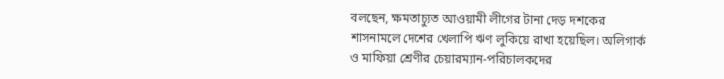বলছেন, ক্ষমতাচ্যুত আওয়ামী লীগের টানা দেড় দশকের শাসনামলে দেশের খেলাপি ঋণ লুকিয়ে রাখা হয়েছিল। অলিগার্ক ও মাফিয়া শ্রেণীর চেয়ারম্যান-পরিচালকদের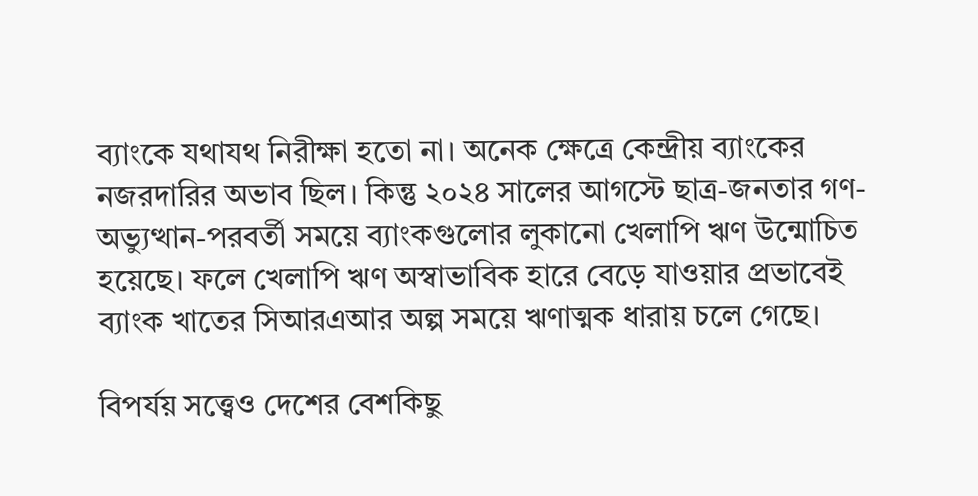ব্যাংকে যথাযথ নিরীক্ষা হতো না। অনেক ক্ষেত্রে কেন্দ্রীয় ব্যাংকের নজরদারির অভাব ছিল। কিন্তু ২০২৪ সালের আগস্টে ছাত্র-জনতার গণ-অভ্যুত্থান-পরবর্তী সময়ে ব্যাংকগুলোর লুকানো খেলাপি ঋণ উন্মোচিত হয়েছে। ফলে খেলাপি ঋণ অস্বাভাবিক হারে বেড়ে যাওয়ার প্রভাবেই ব্যাংক খাতের সিআরএআর অল্প সময়ে ঋণাত্মক ধারায় চলে গেছে।

বিপর্যয় সত্ত্বেও দেশের বেশকিছু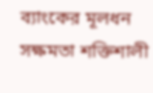ব্যাংকের মূলধন সক্ষমতা শক্তিশালী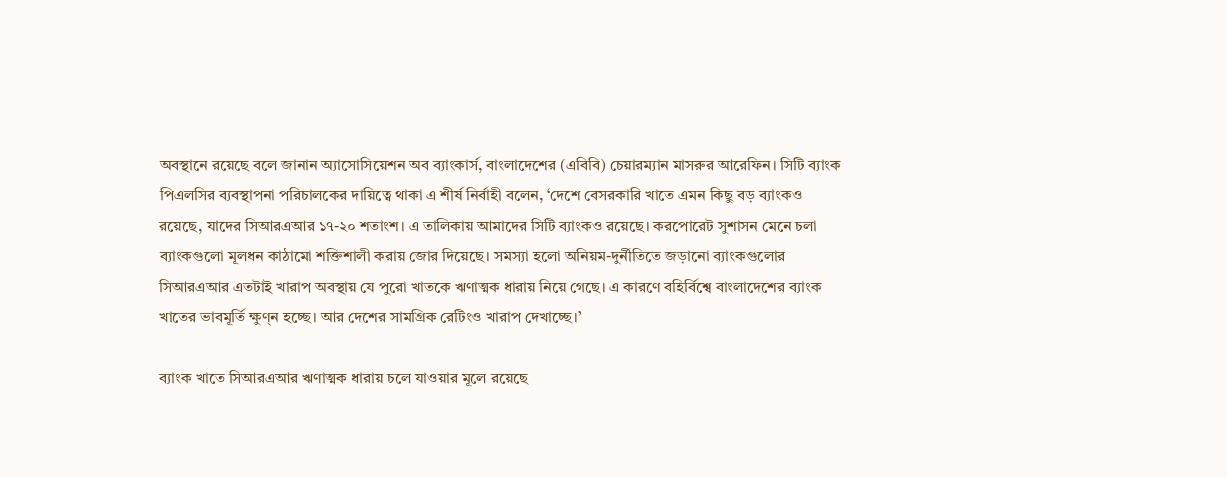অবস্থানে রয়েছে বলে জানান অ্যাসোসিয়েশন অব ব্যাংকার্স, বাংলাদেশের (এবিবি) চেয়ারম্যান মাসরুর আরেফিন। সিটি ব্যাংক পিএলসির ব্যবস্থাপনা পরিচালকের দায়িত্বে থাকা এ শীর্ষ নির্বাহী বলেন, ‘দেশে বেসরকারি খাতে এমন কিছু বড় ব্যাংকও রয়েছে, যাদের সিআরএআর ১৭-২০ শতাংশ। এ তালিকায় আমাদের সিটি ব্যাংকও রয়েছে। করপোরেট সুশাসন মেনে চলা ব্যাংকগুলো মূলধন কাঠামো শক্তিশালী করায় জোর দিয়েছে। সমস্যা হলো অনিয়ম-দুর্নীতিতে জড়ানো ব্যাংকগুলোর সিআরএআর এতটাই খারাপ অবস্থায় যে পুরো খাতকে ঋণাত্মক ধারায় নিয়ে গেছে। এ কারণে বহির্বিশ্বে বাংলাদেশের ব্যাংক খাতের ভাবমূর্তি ক্ষুণ্ন হচ্ছে। আর দেশের সামগ্রিক রেটিংও খারাপ দেখাচ্ছে।’

ব্যাংক খাতে সিআরএআর ঋণাত্মক ধারায় চলে যাওয়ার মূলে রয়েছে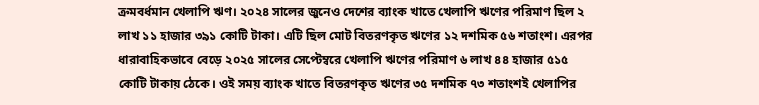ক্রমবর্ধমান খেলাপি ঋণ। ২০২৪ সালের জুনেও দেশের ব্যাংক খাতে খেলাপি ঋণের পরিমাণ ছিল ২ লাখ ১১ হাজার ৩৯১ কোটি টাকা। এটি ছিল মোট বিতরণকৃত ঋণের ১২ দশমিক ৫৬ শতাংশ। এরপর ধারাবাহিকভাবে বেড়ে ২০২৫ সালের সেপ্টেম্বরে খেলাপি ঋণের পরিমাণ ৬ লাখ ৪৪ হাজার ৫১৫ কোটি টাকায় ঠেকে। ওই সময় ব্যাংক খাতে বিতরণকৃত ঋণের ৩৫ দশমিক ৭৩ শতাংশই খেলাপির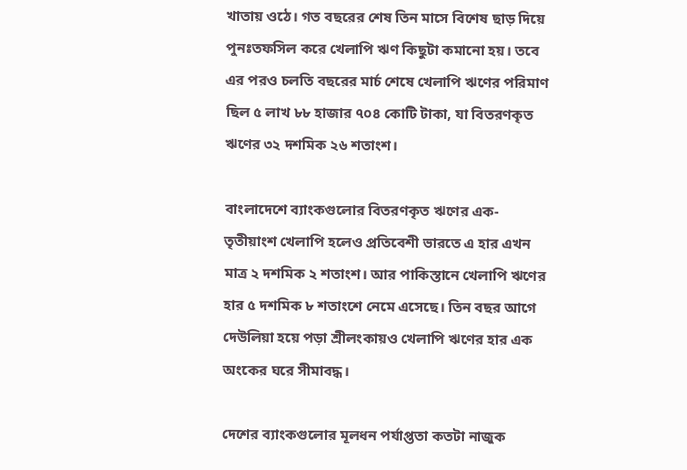খাতায় ওঠে। গত বছরের শেষ তিন মাসে বিশেষ ছাড় দিয়ে পুনঃতফসিল করে খেলাপি ঋণ কিছুটা কমানো হয়। তবে এর পরও চলতি বছরের মার্চ শেষে খেলাপি ঋণের পরিমাণ ছিল ৫ লাখ ৮৮ হাজার ৭০৪ কোটি টাকা, যা বিতরণকৃত ঋণের ৩২ দশমিক ২৬ শতাংশ।

বাংলাদেশে ব্যাংকগুলোর বিতরণকৃত ঋণের এক-তৃতীয়াংশ খেলাপি হলেও প্রতিবেশী ভারতে এ হার এখন মাত্র ২ দশমিক ২ শতাংশ। আর পাকিস্তানে খেলাপি ঋণের হার ৫ দশমিক ৮ শতাংশে নেমে এসেছে। তিন বছর আগে দেউলিয়া হয়ে পড়া শ্রীলংকায়ও খেলাপি ঋণের হার এক অংকের ঘরে সীমাবদ্ধ।

দেশের ব্যাংকগুলোর মূলধন পর্যাপ্ততা কতটা নাজুক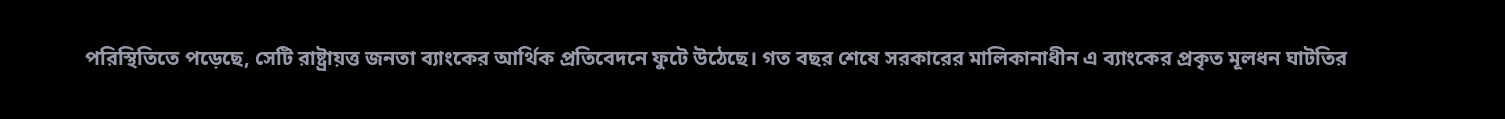পরিস্থিতিতে পড়েছে, সেটি রাষ্ট্রায়ত্ত জনতা ব্যাংকের আর্থিক প্রতিবেদনে ফুটে উঠেছে। গত বছর শেষে সরকারের মালিকানাধীন এ ব্যাংকের প্রকৃত মূলধন ঘাটতির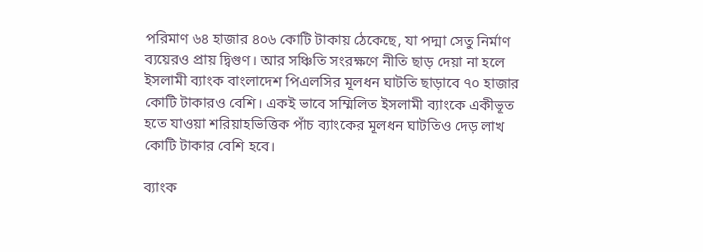পরিমাণ ৬৪ হাজার ৪০৬ কোটি টাকায় ঠেকেছে, যা পদ্মা সেতু নির্মাণ ব্যয়েরও প্রায় দ্বিগুণ। আর সঞ্চিতি সংরক্ষণে নীতি ছাড় দেয়া না হলে ইসলামী ব্যাংক বাংলাদেশ পিএলসির মূলধন ঘাটতি ছাড়াবে ৭০ হাজার কোটি টাকারও বেশি। একই ভাবে সম্মিলিত ইসলামী ব্যাংকে একীভূত হতে যাওয়া শরিয়াহভিত্তিক পাঁচ ব্যাংকের মূলধন ঘাটতিও দেড় লাখ কোটি টাকার বেশি হবে।

ব্যাংক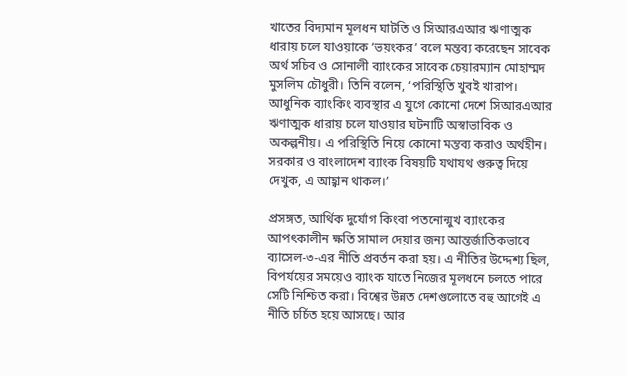খাতের বিদ্যমান মূলধন ঘাটতি ও সিআরএআর ঋণাত্মক ধারায় চলে যাওয়াকে ‘ভয়ংকর’ বলে মন্তব্য করেছেন সাবেক অর্থ সচিব ও সোনালী ব্যাংকের সাবেক চেয়ারম্যান মোহাম্মদ মুসলিম চৌধুরী। তিনি বলেন, ‘পরিস্থিতি খুবই খারাপ। আধুনিক ব্যাংকিং ব্যবস্থার এ যুগে কোনো দেশে সিআরএআর ঋণাত্মক ধারায় চলে যাওয়ার ঘটনাটি অস্বাভাবিক ও অকল্পনীয়। এ পরিস্থিতি নিয়ে কোনো মন্তব্য করাও অর্থহীন। সরকার ও বাংলাদেশ ব্যাংক বিষয়টি যথাযথ গুরুত্ব দিয়ে দেখুক, এ আহ্বান থাকল।’

প্রসঙ্গত, আর্থিক দুর্যোগ কিংবা পতনোন্মুখ ব্যাংকের আপৎকালীন ক্ষতি সামাল দেয়ার জন্য আন্তর্জাতিকভাবে ব্যাসেল-৩-এর নীতি প্রবর্তন করা হয়। এ নীতির উদ্দেশ্য ছিল, বিপর্যয়ের সময়েও ব্যাংক যাতে নিজের মূলধনে চলতে পারে সেটি নিশ্চিত করা। বিশ্বের উন্নত দেশগুলোতে বহু আগেই এ নীতি চর্চিত হয়ে আসছে। আর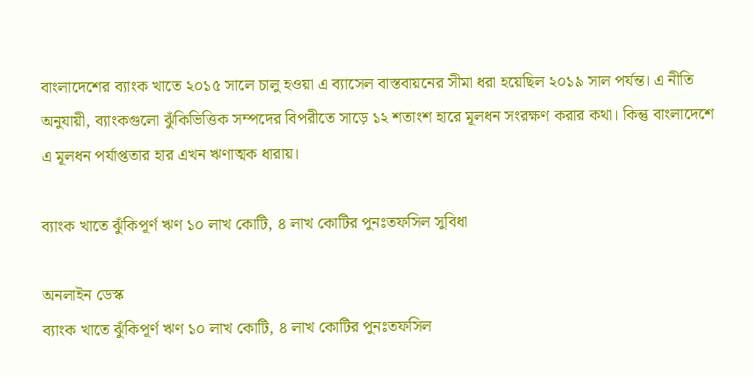বাংলাদেশের ব্যাংক খাতে ২০১৫ সালে চালু হওয়া এ ব্যাসেল বাস্তবায়নের সীমা ধরা হয়েছিল ২০১৯ সাল পর্যন্ত। এ নীতি অনুযায়ী, ব্যাংকগুলো ঝুঁকিভিত্তিক সম্পদের বিপরীতে সাড়ে ১২ শতাংশ হারে মূলধন সংরক্ষণ করার কথা। কিন্তু বাংলাদেশে এ মূলধন পর্যাপ্ততার হার এখন ঋণাত্মক ধারায়।

ব্যাংক খাতে ঝুঁকিপূর্ণ ঋণ ১০ লাখ কোটি, ৪ লাখ কোটির পুনঃতফসিল সুবিধা

অনলাইন ডেস্ক
ব্যাংক খাতে ঝুঁকিপূর্ণ ঋণ ১০ লাখ কোটি, ৪ লাখ কোটির পুনঃতফসিল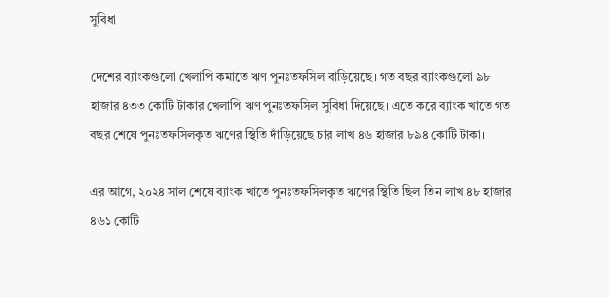সুবিধা

দেশের ব্যাংকগুলো খেলাপি কমাতে ঋণ পুনঃতফসিল বাড়িয়েছে। গত বছর ব্যাংকগুলো ৯৮ হাজার ৪৩৩ কোটি টাকার খেলাপি ঋণ পুনঃতফসিল সুবিধা দিয়েছে। এতে করে ব্যাংক খাতে গত বছর শেষে পুনঃতফসিলকৃত ঋণের স্থিতি দাঁড়িয়েছে চার লাখ ৪৬ হাজার ৮৯৪ কোটি টাকা।

এর আগে, ২০২৪ সাল শেষে ব্যাংক খাতে পুনঃতফসিলকৃত ঋণের স্থিতি ছিল তিন লাখ ৪৮ হাজার ৪৬১ কোটি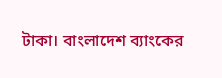টাকা। বাংলাদেশ ব্যাংকের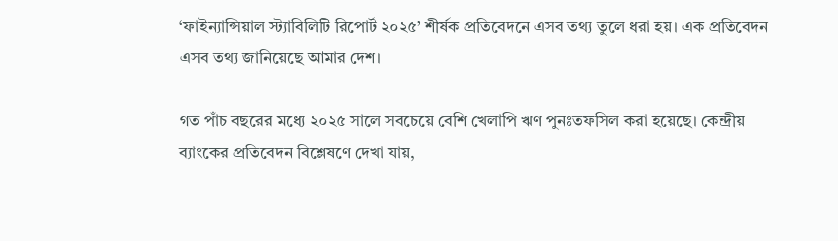‘ফাইন্যান্সিয়াল স্ট্যাবিলিটি রিপোর্ট ২০২৫’ শীর্ষক প্রতিবেদনে এসব তথ্য তুলে ধরা হয়। এক প্রতিবেদন এসব তথ্য জানিয়েছে আমার দেশ।

গত পাঁচ বছরের মধ্যে ২০২৫ সালে সবচেয়ে বেশি খেলাপি ঋণ পুনঃতফসিল করা হয়েছে। কেন্দ্রীয় ব্যাংকের প্রতিবেদন বিশ্লেষণে দেখা যায়,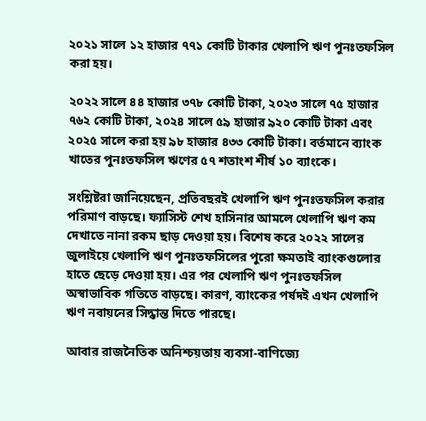২০২১ সালে ১২ হাজার ৭৭১ কোটি টাকার খেলাপি ঋণ পুনঃতফসিল করা হয়।

২০২২ সালে ৪৪ হাজার ৩৭৮ কোটি টাকা, ২০২৩ সালে ৭৫ হাজার ৭৬২ কোটি টাকা, ২০২৪ সালে ৫৯ হাজার ৯২০ কোটি টাকা এবং ২০২৫ সালে করা হয় ৯৮ হাজার ৪৩৩ কোটি টাকা। বর্তমানে ব্যাংক খাতের পুনঃতফসিল ঋণের ৫৭ শতাংশ শীর্ষ ১০ ব্যাংকে।

সংশ্লিষ্টরা জানিয়েছেন, প্রতিবছরই খেলাপি ঋণ পুনঃতফসিল করার পরিমাণ বাড়ছে। ফ্যাসিস্ট শেখ হাসিনার আমলে খেলাপি ঋণ কম দেখাতে নানা রকম ছাড় দেওয়া হয়। বিশেষ করে ২০২২ সালের জুলাইয়ে খেলাপি ঋণ পুনঃতফসিলের পুরো ক্ষমতাই ব্যাংকগুলোর হাতে ছেড়ে দেওয়া হয়। এর পর খেলাপি ঋণ পুনঃতফসিল অস্বাভাবিক গতিতে বাড়ছে। কারণ, ব্যাংকের পর্ষদই এখন খেলাপি ঋণ নবায়নের সিদ্ধান্ত দিতে পারছে।

আবার রাজনৈতিক অনিশ্চয়তায় ব্যবসা-বাণিজ্যে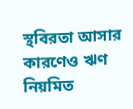স্থবিরতা আসার কারণেও ঋণ নিয়মিত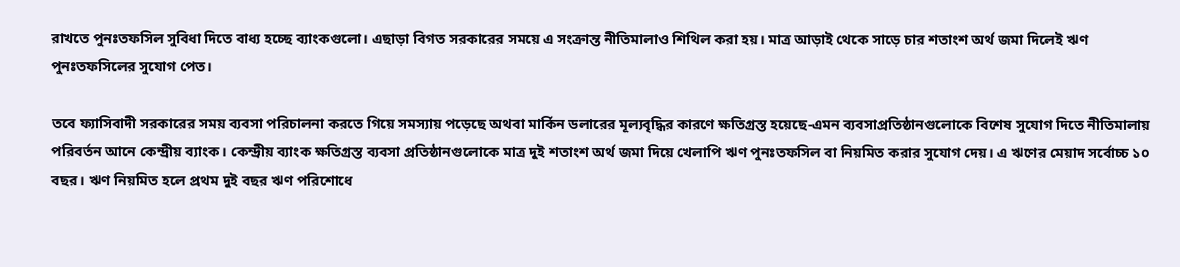রাখতে পুনঃতফসিল সুবিধা দিতে বাধ্য হচ্ছে ব্যাংকগুলো। এছাড়া বিগত সরকারের সময়ে এ সংক্রান্ত নীতিমালাও শিথিল করা হয়। মাত্র আড়াই থেকে সাড়ে চার শতাংশ অর্থ জমা দিলেই ঋণ পুনঃতফসিলের সুযোগ পেত।

তবে ফ্যাসিবাদী সরকারের সময় ব্যবসা পরিচালনা করতে গিয়ে সমস্যায় পড়েছে অথবা মার্কিন ডলারের মূল্যবৃদ্ধির কারণে ক্ষতিগ্রস্ত হয়েছে-এমন ব্যবসাপ্রতিষ্ঠানগুলোকে বিশেষ সুযোগ দিতে নীতিমালায় পরিবর্তন আনে কেন্দ্রীয় ব্যাংক। কেন্দ্রীয় ব্যাংক ক্ষতিগ্রস্ত ব্যবসা প্রতিষ্ঠানগুলোকে মাত্র দুই শতাংশ অর্থ জমা দিয়ে খেলাপি ঋণ পুনঃতফসিল বা নিয়মিত করার সুযোগ দেয়। এ ঋণের মেয়াদ সর্বোচ্চ ১০ বছর। ঋণ নিয়মিত হলে প্রথম দুই বছর ঋণ পরিশোধে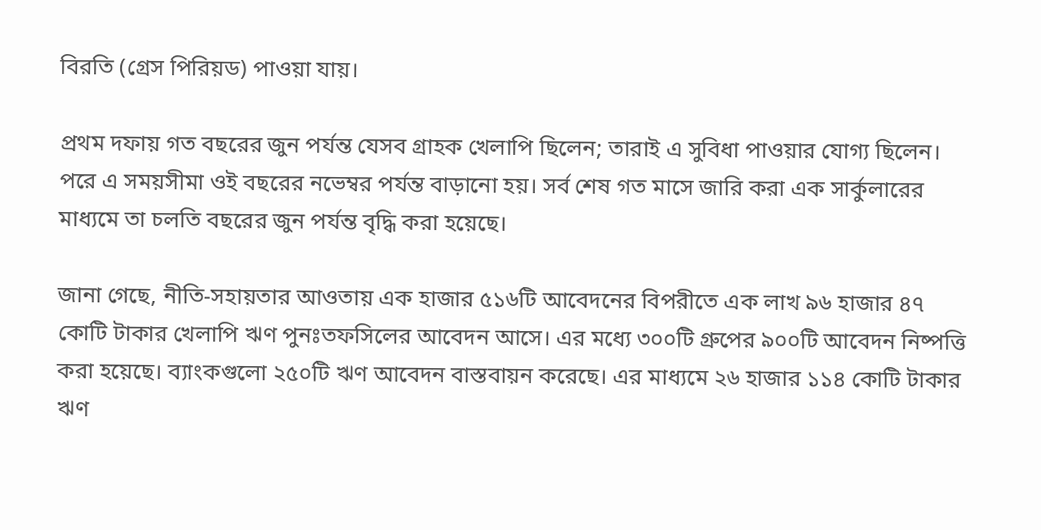বিরতি (গ্রেস পিরিয়ড) পাওয়া যায়।

প্রথম দফায় গত বছরের জুন পর্যন্ত যেসব গ্রাহক খেলাপি ছিলেন; তারাই এ সুবিধা পাওয়ার যোগ্য ছিলেন। পরে এ সময়সীমা ওই বছরের নভেম্বর পর্যন্ত বাড়ানো হয়। সর্ব শেষ গত মাসে জারি করা এক সার্কুলারের মাধ্যমে তা চলতি বছরের জুন পর্যন্ত বৃদ্ধি করা হয়েছে।

জানা গেছে, নীতি-সহায়তার আওতায় এক হাজার ৫১৬টি আবেদনের বিপরীতে এক লাখ ৯৬ হাজার ৪৭ কোটি টাকার খেলাপি ঋণ পুনঃতফসিলের আবেদন আসে। এর মধ্যে ৩০০টি গ্রুপের ৯০০টি আবেদন নিষ্পত্তি করা হয়েছে। ব্যাংকগুলো ২৫০টি ঋণ আবেদন বাস্তবায়ন করেছে। এর মাধ্যমে ২৬ হাজার ১১৪ কোটি টাকার ঋণ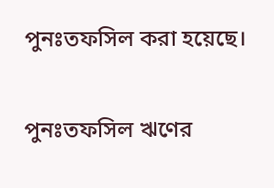পুনঃতফসিল করা হয়েছে।

পুনঃতফসিল ঋণের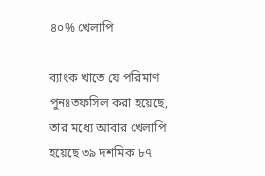৪০% খেলাপি

ব্যাংক খাতে যে পরিমাণ পুনঃতফসিল করা হয়েছে, তার মধ্যে আবার খেলাপি হয়েছে ৩৯ দশমিক ৮৭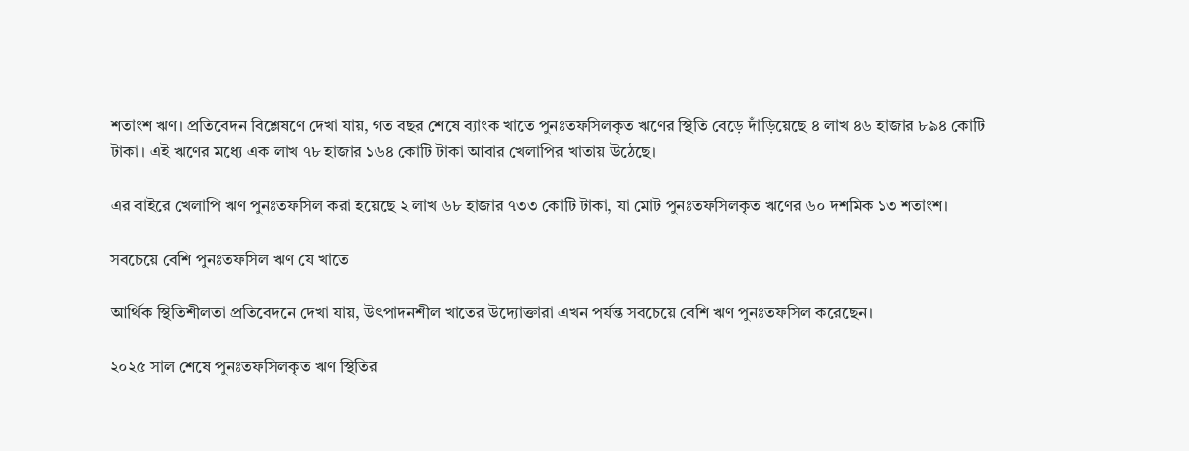শতাংশ ঋণ। প্রতিবেদন বিশ্লেষণে দেখা যায়, গত বছর শেষে ব্যাংক খাতে পুনঃতফসিলকৃত ঋণের স্থিতি বেড়ে দাঁড়িয়েছে ৪ লাখ ৪৬ হাজার ৮৯৪ কোটি টাকা। এই ঋণের মধ্যে এক লাখ ৭৮ হাজার ১৬৪ কোটি টাকা আবার খেলাপির খাতায় উঠেছে।

এর বাইরে খেলাপি ঋণ পুনঃতফসিল করা হয়েছে ২ লাখ ৬৮ হাজার ৭৩৩ কোটি টাকা, যা মোট পুনঃতফসিলকৃত ঋণের ৬০ দশমিক ১৩ শতাংশ।

সবচেয়ে বেশি পুনঃতফসিল ঋণ যে খাতে

আর্থিক স্থিতিশীলতা প্রতিবেদনে দেখা যায়, উৎপাদনশীল খাতের উদ্যোক্তারা এখন পর্যন্ত সবচেয়ে বেশি ঋণ পুনঃতফসিল করেছেন।

২০২৫ সাল শেষে পুনঃতফসিলকৃত ঋণ স্থিতির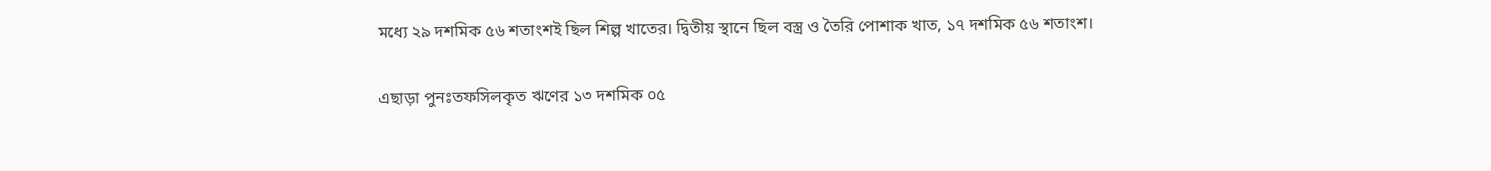মধ্যে ২৯ দশমিক ৫৬ শতাংশই ছিল শিল্প খাতের। দ্বিতীয় স্থানে ছিল বস্ত্র ও তৈরি পোশাক খাত, ১৭ দশমিক ৫৬ শতাংশ।

এছাড়া পুনঃতফসিলকৃত ঋণের ১৩ দশমিক ০৫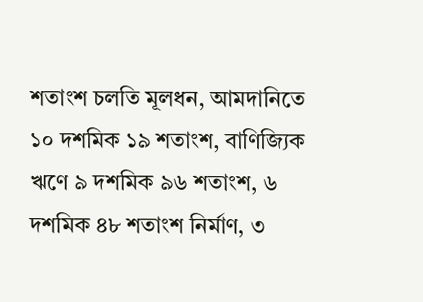শতাংশ চলতি মূলধন, আমদানিতে ১০ দশমিক ১৯ শতাংশ, বাণিজ্যিক ঋণে ৯ দশমিক ৯৬ শতাংশ, ৬ দশমিক ৪৮ শতাংশ নির্মাণ, ৩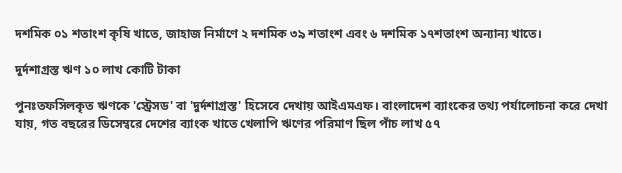দশমিক ০১ শতাংশ কৃষি খাতে, জাহাজ নির্মাণে ২ দশমিক ৩৯ শতাংশ এবং ৬ দশমিক ১৭শতাংশ অন্যান্য খাতে।

দুর্দশাগ্রস্ত ঋণ ১০ লাখ কোটি টাকা

পুনঃতফসিলকৃত ঋণকে 'স্ট্রেসড' বা 'দুর্দশাগ্রস্ত' হিসেবে দেখায় আইএমএফ। বাংলাদেশ ব্যাংকের তথ্য পর্যালোচনা করে দেখা যায়, গত বছরের ডিসেম্বরে দেশের ব্যাংক খাতে খেলাপি ঋণের পরিমাণ ছিল পাঁচ লাখ ৫৭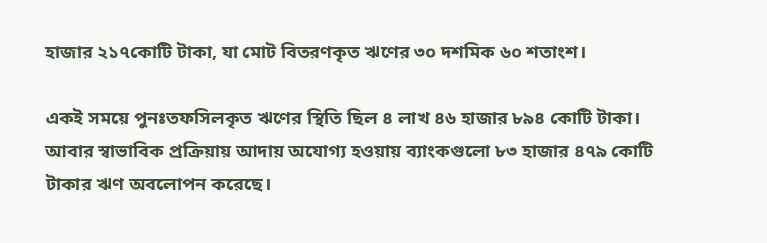হাজার ২১৭কোটি টাকা, যা মোট বিতরণকৃত ঋণের ৩০ দশমিক ৬০ শতাংশ।

একই সময়ে পুনঃতফসিলকৃত ঋণের স্থিতি ছিল ৪ লাখ ৪৬ হাজার ৮৯৪ কোটি টাকা। আবার স্বাভাবিক প্রক্রিয়ায় আদায় অযোগ্য হওয়ায় ব্যাংকগুলো ৮৩ হাজার ৪৭৯ কোটি টাকার ঋণ অবলোপন করেছে।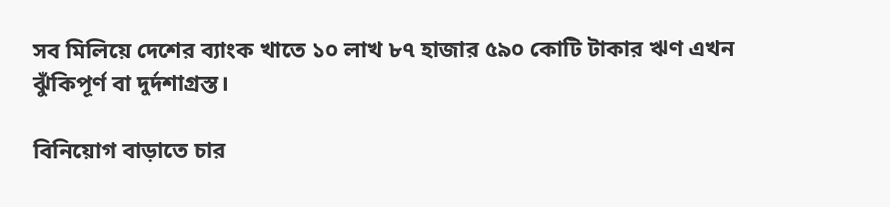সব মিলিয়ে দেশের ব্যাংক খাতে ১০ লাখ ৮৭ হাজার ৫৯০ কোটি টাকার ঋণ এখন ঝুঁকিপূর্ণ বা দুর্দশাগ্রস্ত।

বিনিয়োগ বাড়াতে চার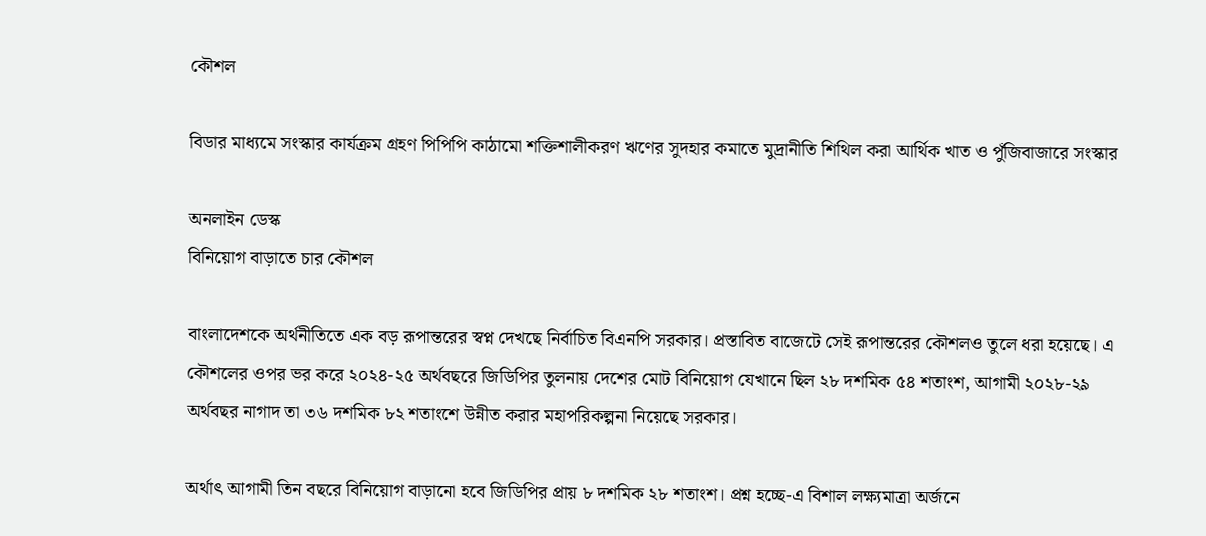কৌশল

বিডার মাধ্যমে সংস্কার কার্যক্রম গ্রহণ পিপিপি কাঠামো শক্তিশালীকরণ ঋণের সুদহার কমাতে মুদ্রানীতি শিথিল করা আর্থিক খাত ও পুঁজিবাজারে সংস্কার

অনলাইন ডেস্ক
বিনিয়োগ বাড়াতে চার কৌশল

বাংলাদেশকে অর্থনীতিতে এক বড় রূপান্তরের স্বপ্ন দেখছে নির্বাচিত বিএনপি সরকার। প্রস্তাবিত বাজেটে সেই রূপান্তরের কৌশলও তুলে ধরা হয়েছে। এ কৌশলের ওপর ভর করে ২০২৪-২৫ অর্থবছরে জিডিপির তুলনায় দেশের মোট বিনিয়োগ যেখানে ছিল ২৮ দশমিক ৫৪ শতাংশ, আগামী ২০২৮-২৯ অর্থবছর নাগাদ তা ৩৬ দশমিক ৮২ শতাংশে উন্নীত করার মহাপরিকল্পনা নিয়েছে সরকার।

অর্থাৎ আগামী তিন বছরে বিনিয়োগ বাড়ানো হবে জিডিপির প্রায় ৮ দশমিক ২৮ শতাংশ। প্রশ্ন হচ্ছে-এ বিশাল লক্ষ্যমাত্রা অর্জনে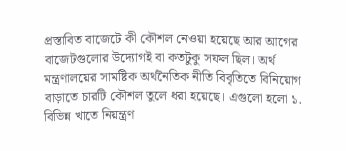প্রস্তাবিত বাজেটে কী কৌশল নেওয়া হয়েছে আর আগের বাজেটগুলোর উদ্যোগই বা কতটুকু সফল ছিল। অর্থ মন্ত্রণালয়ের সামষ্টিক অর্থনৈতিক নীতি বিবৃতিতে বিনিয়োগ বাড়াতে চারটি কৌশল তুলে ধরা হয়েছে। এগুলো হলো ১. বিভিন্ন খাতে নিয়ন্ত্রণ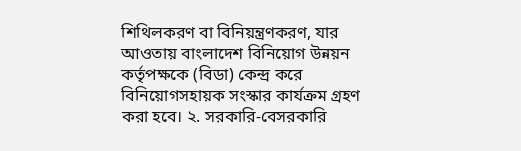শিথিলকরণ বা বিনিয়ন্ত্রণকরণ, যার আওতায় বাংলাদেশ বিনিয়োগ উন্নয়ন কর্তৃপক্ষকে (বিডা) কেন্দ্র করে বিনিয়োগসহায়ক সংস্কার কার্যক্রম গ্রহণ করা হবে। ২. সরকারি-বেসরকারি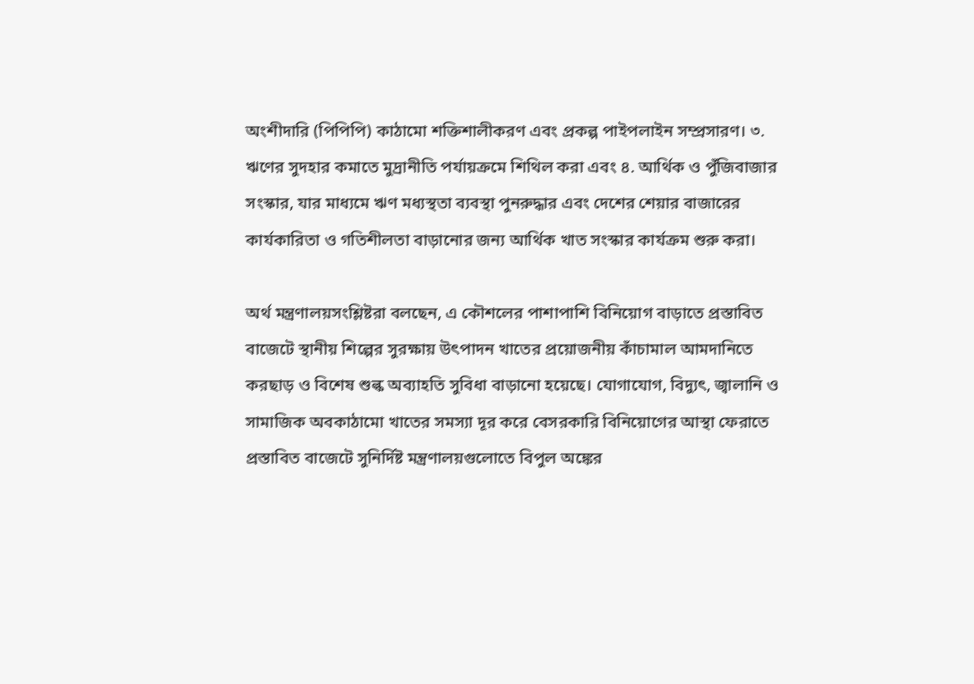অংশীদারি (পিপিপি) কাঠামো শক্তিশালীকরণ এবং প্রকল্প পাইপলাইন সম্প্রসারণ। ৩. ঋণের সুদহার কমাতে মুদ্রানীতি পর্যায়ক্রমে শিথিল করা এবং ৪. আর্থিক ও পুঁজিবাজার সংস্কার, যার মাধ্যমে ঋণ মধ্যস্থতা ব্যবস্থা পুনরুদ্ধার এবং দেশের শেয়ার বাজারের কার্যকারিতা ও গতিশীলতা বাড়ানোর জন্য আর্থিক খাত সংস্কার কার্যক্রম শুরু করা।

অর্থ মন্ত্রণালয়সংশ্লিষ্টরা বলছেন, এ কৌশলের পাশাপাশি বিনিয়োগ বাড়াতে প্রস্তাবিত বাজেটে স্থানীয় শিল্পের সুরক্ষায় উৎপাদন খাতের প্রয়োজনীয় কাঁচামাল আমদানিতে করছাড় ও বিশেষ শুল্ক অব্যাহতি সুবিধা বাড়ানো হয়েছে। যোগাযোগ, বিদ্যুৎ, জ্বালানি ও সামাজিক অবকাঠামো খাতের সমস্যা দূর করে বেসরকারি বিনিয়োগের আস্থা ফেরাতে প্রস্তাবিত বাজেটে সুনির্দিষ্ট মন্ত্রণালয়গুলোতে বিপুল অঙ্কের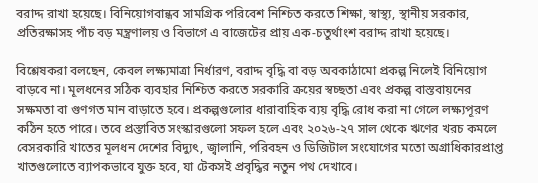বরাদ্দ রাখা হয়েছে। বিনিয়োগবান্ধব সামগ্রিক পরিবেশ নিশ্চিত করতে শিক্ষা, স্বাস্থ্য, স্থানীয় সরকার, প্রতিরক্ষাসহ পাঁচ বড় মন্ত্রণালয় ও বিভাগে এ বাজেটের প্রায় এক-চতুর্থাংশ বরাদ্দ রাখা হয়েছে।

বিশ্লেষকরা বলছেন, কেবল লক্ষ্যমাত্রা নির্ধারণ, বরাদ্দ বৃদ্ধি বা বড় অবকাঠামো প্রকল্প নিলেই বিনিয়োগ বাড়বে না। মূলধনের সঠিক ব্যবহার নিশ্চিত করতে সরকারি ক্রয়ের স্বচ্ছতা এবং প্রকল্প বাস্তবায়নের সক্ষমতা বা গুণগত মান বাড়াতে হবে। প্রকল্পগুলোর ধারাবাহিক ব্যয় বৃদ্ধি রোধ করা না গেলে লক্ষ্যপূরণ কঠিন হতে পারে। তবে প্রস্তাবিত সংস্কারগুলো সফল হলে এবং ২০২৬-২৭ সাল থেকে ঋণের খরচ কমলে বেসরকারি খাতের মূলধন দেশের বিদ্যুৎ, জ্বালানি, পরিবহন ও ডিজিটাল সংযোগের মতো অগ্রাধিকারপ্রাপ্ত খাতগুলোতে ব্যাপকভাবে যুক্ত হবে, যা টেকসই প্রবৃদ্ধির নতুন পথ দেখাবে।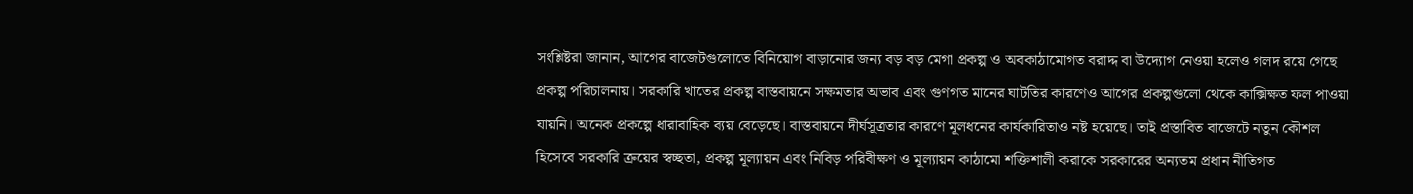সংশ্লিষ্টরা জানান, আগের বাজেটগুলোতে বিনিয়োগ বাড়ানোর জন্য বড় বড় মেগা প্রকল্প ও অবকাঠামোগত বরাদ্দ বা উদ্যোগ নেওয়া হলেও গলদ রয়ে গেছে প্রকল্প পরিচালনায়। সরকারি খাতের প্রকল্প বাস্তবায়নে সক্ষমতার অভাব এবং গুণগত মানের ঘাটতির কারণেও আগের প্রকল্পগুলো থেকে কাক্সিক্ষত ফল পাওয়া যায়নি। অনেক প্রকল্পে ধারাবাহিক ব্যয় বেড়েছে। বাস্তবায়নে দীর্ঘসূত্রতার কারণে মূলধনের কার্যকারিতাও নষ্ট হয়েছে। তাই প্রস্তাবিত বাজেটে নতুন কৌশল হিসেবে সরকারি ক্রয়ের স্বচ্ছতা, প্রকল্প মূল্যায়ন এবং নিবিড় পরিবীক্ষণ ও মূল্যায়ন কাঠামো শক্তিশালী করাকে সরকারের অন্যতম প্রধান নীতিগত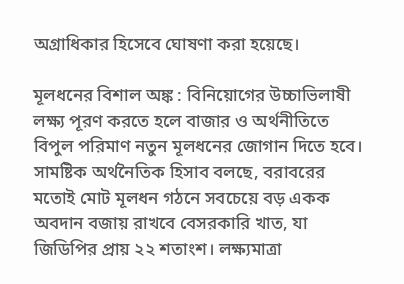অগ্রাধিকার হিসেবে ঘোষণা করা হয়েছে।

মূলধনের বিশাল অঙ্ক : বিনিয়োগের উচ্চাভিলাষী লক্ষ্য পূরণ করতে হলে বাজার ও অর্থনীতিতে বিপুল পরিমাণ নতুন মূলধনের জোগান দিতে হবে। সামষ্টিক অর্থনৈতিক হিসাব বলছে, বরাবরের মতোই মোট মূলধন গঠনে সবচেয়ে বড় একক অবদান বজায় রাখবে বেসরকারি খাত, যা জিডিপির প্রায় ২২ শতাংশ। লক্ষ্যমাত্রা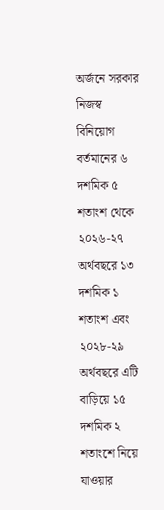অর্জনে সরকার নিজস্ব বিনিয়োগ বর্তমানের ৬ দশমিক ৫ শতাংশ থেকে ২০২৬-২৭ অর্থবছরে ১৩ দশমিক ১ শতাংশ এবং ২০২৮-২৯ অর্থবছরে এটি বাড়িয়ে ১৫ দশমিক ২ শতাংশে নিয়ে যাওয়ার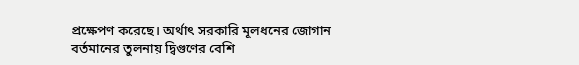প্রক্ষেপণ করেছে। অর্থাৎ সরকারি মূলধনের জোগান বর্তমানের তুলনায় দ্বিগুণের বেশি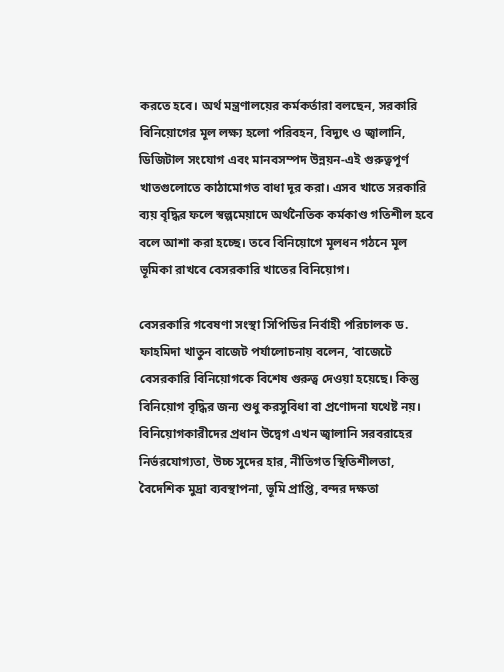করতে হবে। অর্থ মন্ত্রণালয়ের কর্মকর্তারা বলছেন, সরকারি বিনিয়োগের মূল লক্ষ্য হলো পরিবহন, বিদ্যুৎ ও জ্বালানি, ডিজিটাল সংযোগ এবং মানবসম্পদ উন্নয়ন-এই গুরুত্বপূর্ণ খাতগুলোতে কাঠামোগত বাধা দূর করা। এসব খাতে সরকারি ব্যয় বৃদ্ধির ফলে স্বল্পমেয়াদে অর্থনৈতিক কর্মকাণ্ড গতিশীল হবে বলে আশা করা হচ্ছে। তবে বিনিয়োগে মূলধন গঠনে মূল ভূমিকা রাখবে বেসরকারি খাতের বিনিয়োগ।

বেসরকারি গবেষণা সংস্থা সিপিডির নির্বাহী পরিচালক ড. ফাহমিদা খাতুন বাজেট পর্যালোচনায় বলেন, ‘বাজেটে বেসরকারি বিনিয়োগকে বিশেষ গুরুত্ব দেওয়া হয়েছে। কিন্তু বিনিয়োগ বৃদ্ধির জন্য শুধু করসুবিধা বা প্রণোদনা যথেষ্ট নয়। বিনিয়োগকারীদের প্রধান উদ্বেগ এখন জ্বালানি সরবরাহের নির্ভরযোগ্যতা, উচ্চ সুদের হার, নীতিগত স্থিতিশীলতা, বৈদেশিক মুদ্রা ব্যবস্থাপনা, ভূমি প্রাপ্তি, বন্দর দক্ষতা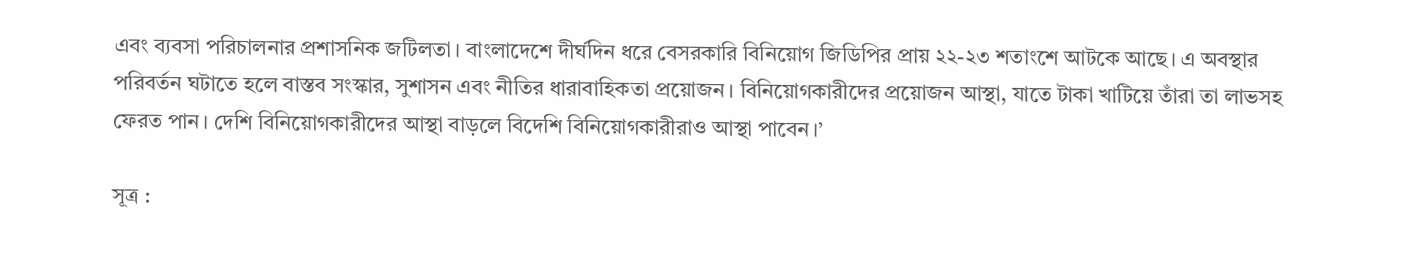এবং ব্যবসা পরিচালনার প্রশাসনিক জটিলতা। বাংলাদেশে দীর্ঘদিন ধরে বেসরকারি বিনিয়োগ জিডিপির প্রায় ২২-২৩ শতাংশে আটকে আছে। এ অবস্থার পরিবর্তন ঘটাতে হলে বাস্তব সংস্কার, সুশাসন এবং নীতির ধারাবাহিকতা প্রয়োজন। বিনিয়োগকারীদের প্রয়োজন আস্থা, যাতে টাকা খাটিয়ে তাঁরা তা লাভসহ ফেরত পান। দেশি বিনিয়োগকারীদের আস্থা বাড়লে বিদেশি বিনিয়োগকারীরাও আস্থা পাবেন।’

সূত্র :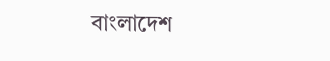বাংলাদেশ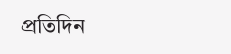প্রতিদিন